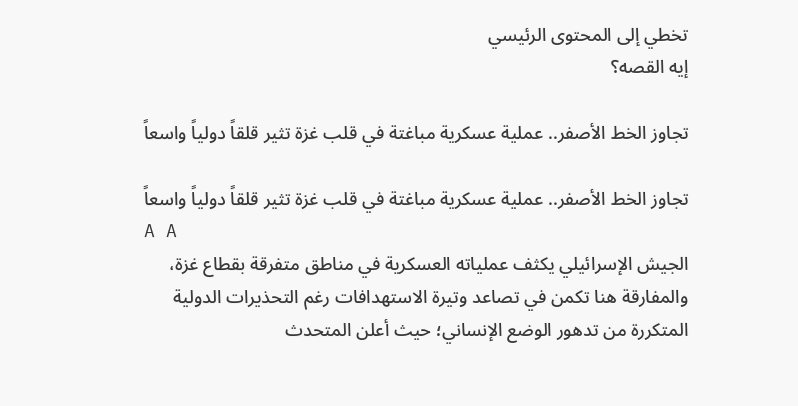تخطي إلى المحتوى الرئيسي
إيه القصه؟

تجاوز الخط الأصفر.. عملية عسكرية مباغتة في قلب غزة تثير قلقاً دولياً واسعاً

تجاوز الخط الأصفر.. عملية عسكرية مباغتة في قلب غزة تثير قلقاً دولياً واسعاً
A A
الجيش الإسرائيلي يكثف عملياته العسكرية في مناطق متفرقة بقطاع غزة، والمفارقة هنا تكمن في تصاعد وتيرة الاستهدافات رغم التحذيرات الدولية المتكررة من تدهور الوضع الإنساني؛ حيث أعلن المتحدث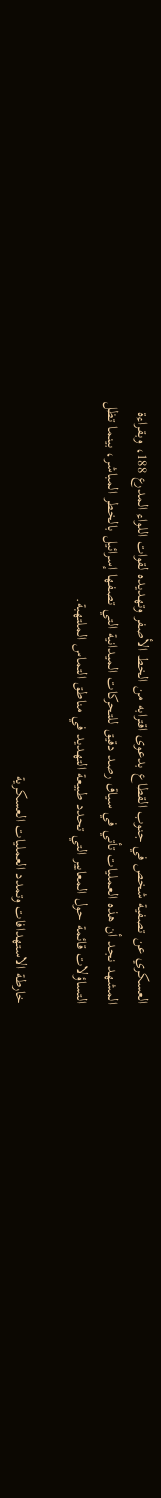العسكري عن تصفية شخص في جنوب القطاع بدعوى اقترابه من الخط الأصفر وتهديده لقوات اللواء المدرع 188، وبقراءة المشهد نجد أن هذه العمليات تأتي في سياق رصد دقيق للتحركات الميدانية التي تصفها إسرائيل بالخطر المباشر، بينما تظل التساؤلات قائمة حول المعايير التي تحدد طبيعة التهديد في مناطق التماس الملتهبة.

خارطة الاستهدافات وتمدد العمليات العسكرية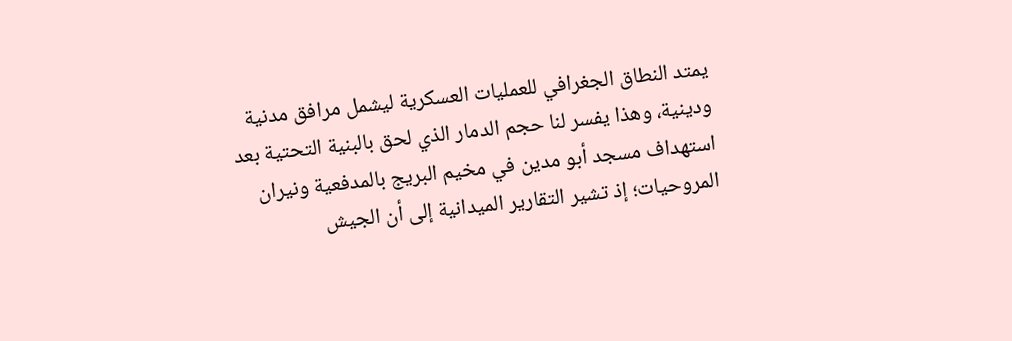يمتد النطاق الجغرافي للعمليات العسكرية ليشمل مرافق مدنية ودينية، وهذا يفسر لنا حجم الدمار الذي لحق بالبنية التحتية بعد استهداف مسجد أبو مدين في مخيم البريج بالمدفعية ونيران المروحيات؛ إذ تشير التقارير الميدانية إلى أن الجيش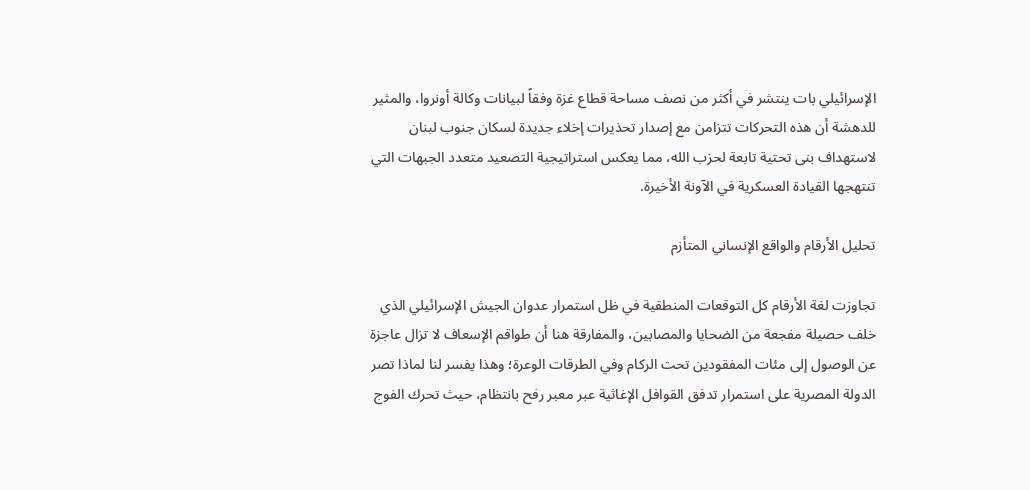الإسرائيلي بات ينتشر في أكثر من نصف مساحة قطاع غزة وفقاً لبيانات وكالة أونروا، والمثير للدهشة أن هذه التحركات تتزامن مع إصدار تحذيرات إخلاء جديدة لسكان جنوب لبنان لاستهداف بنى تحتية تابعة لحزب الله، مما يعكس استراتيجية التصعيد متعدد الجبهات التي تنتهجها القيادة العسكرية في الآونة الأخيرة.

تحليل الأرقام والواقع الإنساني المتأزم

تجاوزت لغة الأرقام كل التوقعات المنطقية في ظل استمرار عدوان الجيش الإسرائيلي الذي خلف حصيلة مفجعة من الضحايا والمصابين، والمفارقة هنا أن طواقم الإسعاف لا تزال عاجزة عن الوصول إلى مئات المفقودين تحت الركام وفي الطرقات الوعرة؛ وهذا يفسر لنا لماذا تصر الدولة المصرية على استمرار تدفق القوافل الإغاثية عبر معبر رفح بانتظام، حيث تحرك الفوج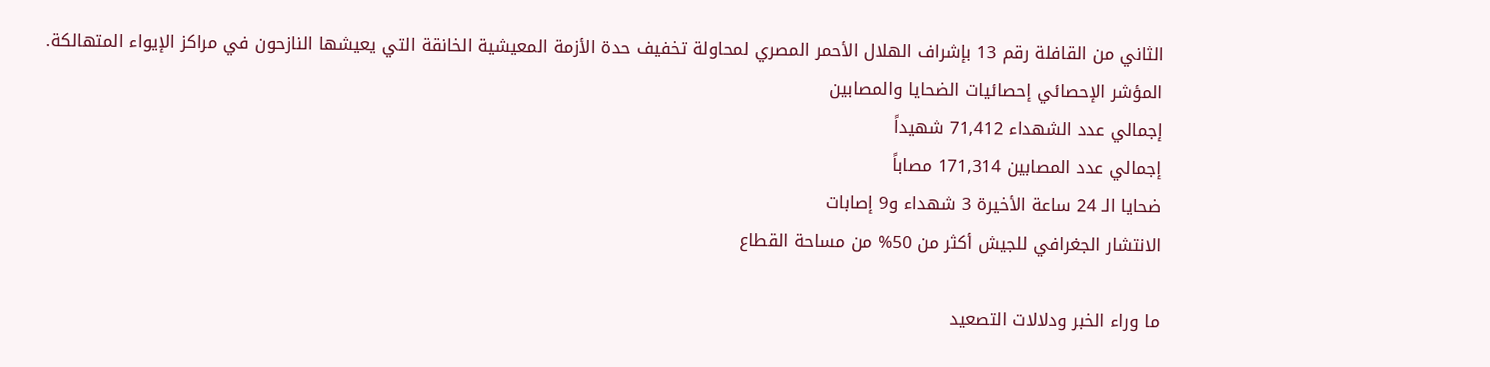الثاني من القافلة رقم 13 بإشراف الهلال الأحمر المصري لمحاولة تخفيف حدة الأزمة المعيشية الخانقة التي يعيشها النازحون في مراكز الإيواء المتهالكة.
المؤشر الإحصائي إحصائيات الضحايا والمصابين
إجمالي عدد الشهداء 71,412 شهيداً
إجمالي عدد المصابين 171,314 مصاباً
ضحايا الـ 24 ساعة الأخيرة 3 شهداء و9 إصابات
الانتشار الجغرافي للجيش أكثر من 50% من مساحة القطاع

ما وراء الخبر ودلالات التصعيد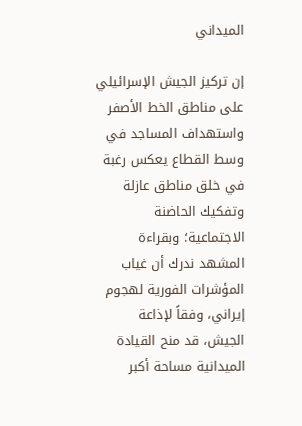الميداني

إن تركيز الجيش الإسرائيلي على مناطق الخط الأصفر واستهداف المساجد في وسط القطاع يعكس رغبة في خلق مناطق عازلة وتفكيك الحاضنة الاجتماعية؛ وبقراءة المشهد ندرك أن غياب المؤشرات الفورية لهجوم إيراني، وفقاً لإذاعة الجيش، قد منح القيادة الميدانية مساحة أكبر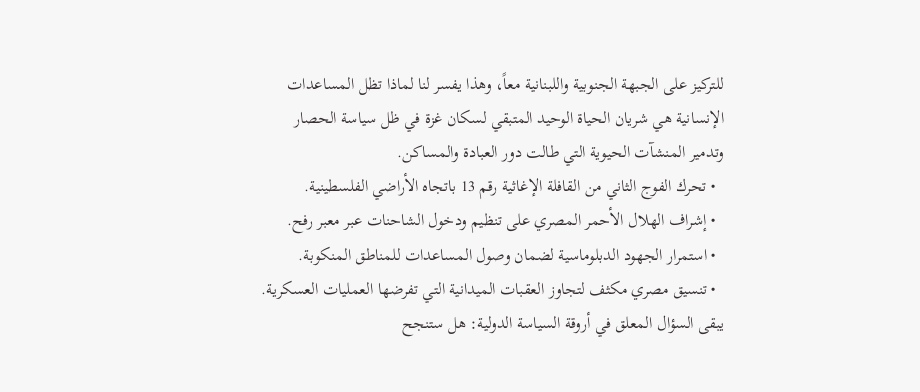للتركيز على الجبهة الجنوبية واللبنانية معاً، وهذا يفسر لنا لماذا تظل المساعدات الإنسانية هي شريان الحياة الوحيد المتبقي لسكان غزة في ظل سياسة الحصار وتدمير المنشآت الحيوية التي طالت دور العبادة والمساكن.
  • تحرك الفوج الثاني من القافلة الإغاثية رقم 13 باتجاه الأراضي الفلسطينية.
  • إشراف الهلال الأحمر المصري على تنظيم ودخول الشاحنات عبر معبر رفح.
  • استمرار الجهود الدبلوماسية لضمان وصول المساعدات للمناطق المنكوبة.
  • تنسيق مصري مكثف لتجاوز العقبات الميدانية التي تفرضها العمليات العسكرية.
يبقى السؤال المعلق في أروقة السياسة الدولية: هل ستنجح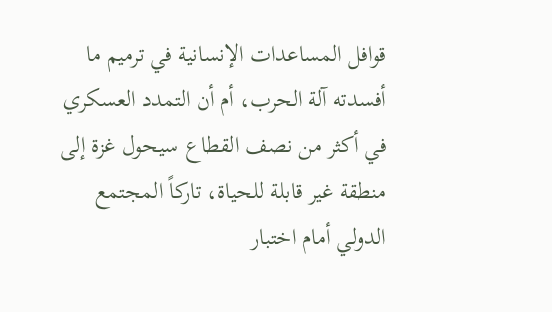قوافل المساعدات الإنسانية في ترميم ما أفسدته آلة الحرب، أم أن التمدد العسكري في أكثر من نصف القطاع سيحول غزة إلى منطقة غير قابلة للحياة، تاركاً المجتمع الدولي أمام اختبار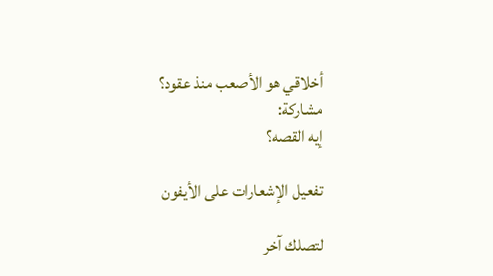أخلاقي هو الأصعب منذ عقود؟
مشاركة:
إيه القصه؟

تفعيل الإشعارات على الأيفون

لتصلك آخر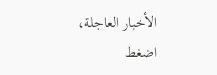الأخبار العاجلة، اضغط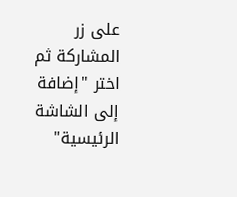على زر المشاركة ثم اختر "إضافة إلى الشاشة الرئيسية"